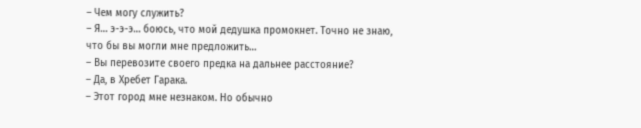– Чем могу служить?
– Я… э-э-э… боюсь, что мой дедушка промокнет. Точно не знаю, что бы вы могли мне предложить…
– Вы перевозите своего предка на дальнее расстояние?
– Да, в Хребет Гарака.
– Этот город мне незнаком. Но обычно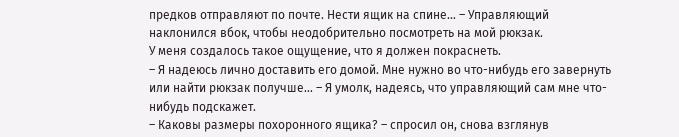предков отправляют по почте. Нести ящик на спине… – Управляющий наклонился вбок, чтобы неодобрительно посмотреть на мой рюкзак.
У меня создалось такое ощущение, что я должен покраснеть.
– Я надеюсь лично доставить его домой. Мне нужно во что-нибудь его завернуть или найти рюкзак получше… – Я умолк, надеясь, что управляющий сам мне что-нибудь подскажет.
– Каковы размеры похоронного ящика? – спросил он, снова взглянув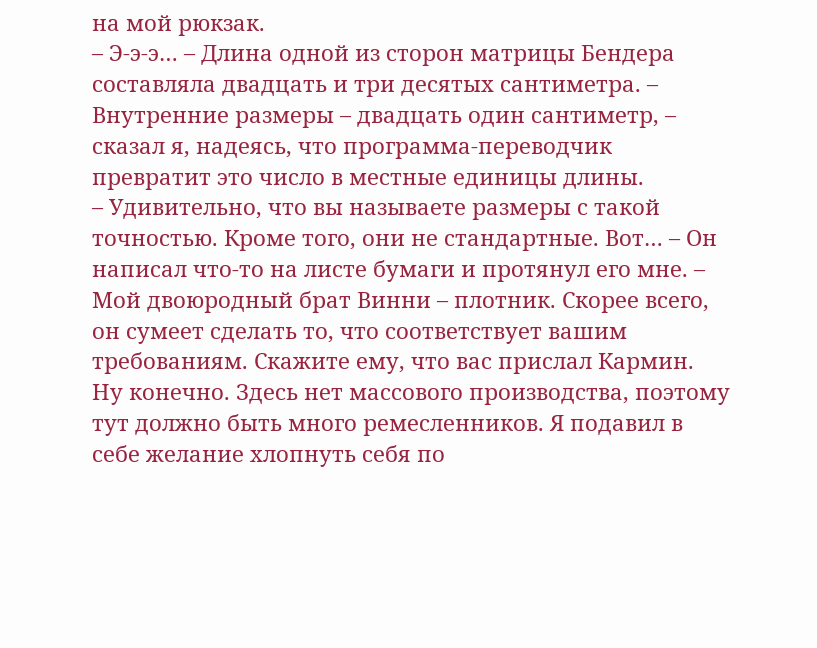на мой рюкзак.
– Э-э-э… – Длина одной из сторон матрицы Бендера составляла двадцать и три десятых сантиметра. – Внутренние размеры – двадцать один сантиметр, – сказал я, надеясь, что программа-переводчик превратит это число в местные единицы длины.
– Удивительно, что вы называете размеры с такой точностью. Кроме того, они не стандартные. Вот… – Он написал что-то на листе бумаги и протянул его мне. – Мой двоюродный брат Винни – плотник. Скорее всего, он сумеет сделать то, что соответствует вашим требованиям. Скажите ему, что вас прислал Кармин.
Ну конечно. Здесь нет массового производства, поэтому тут должно быть много ремесленников. Я подавил в себе желание хлопнуть себя по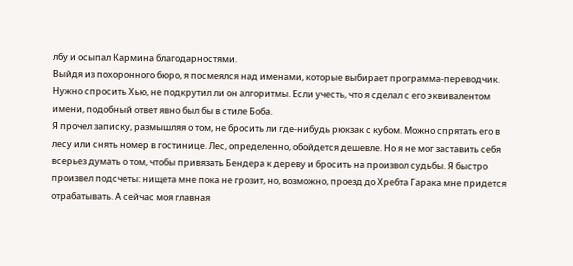лбу и осыпал Кармина благодарностями.
Выйдя из похоронного бюро, я посмеялся над именами, которые выбирает программа-переводчик. Нужно спросить Хью, не подкрутил ли он алгоритмы. Если учесть, что я сделал с его эквивалентом имени, подобный ответ явно был бы в стиле Боба.
Я прочел записку, размышляя о том, не бросить ли где-нибудь рюкзак с кубом. Можно спрятать его в лесу или снять номер в гостинице. Лес, определенно, обойдется дешевле. Но я не мог заставить себя всерьез думать о том, чтобы привязать Бендера к дереву и бросить на произвол судьбы. Я быстро произвел подсчеты: нищета мне пока не грозит, но, возможно, проезд до Хребта Гарака мне придется отрабатывать. А сейчас моя главная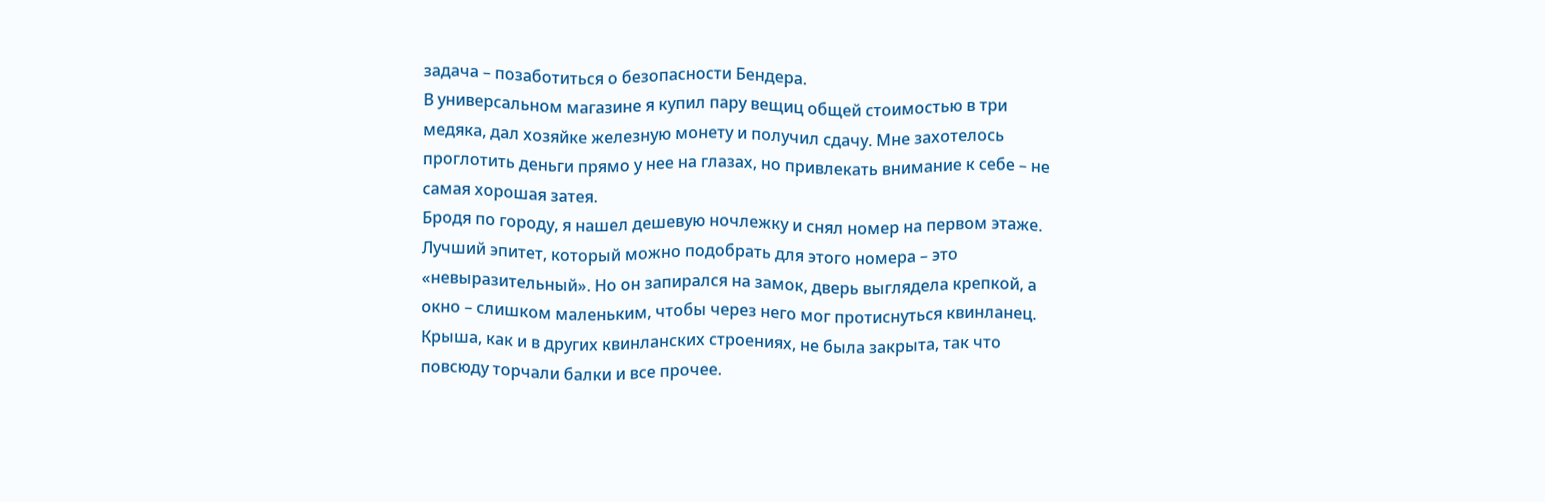задача – позаботиться о безопасности Бендера.
В универсальном магазине я купил пару вещиц общей стоимостью в три медяка, дал хозяйке железную монету и получил сдачу. Мне захотелось проглотить деньги прямо у нее на глазах, но привлекать внимание к себе – не самая хорошая затея.
Бродя по городу, я нашел дешевую ночлежку и снял номер на первом этаже. Лучший эпитет, который можно подобрать для этого номера – это «невыразительный». Но он запирался на замок, дверь выглядела крепкой, а окно – слишком маленьким, чтобы через него мог протиснуться квинланец. Крыша, как и в других квинланских строениях, не была закрыта, так что повсюду торчали балки и все прочее.